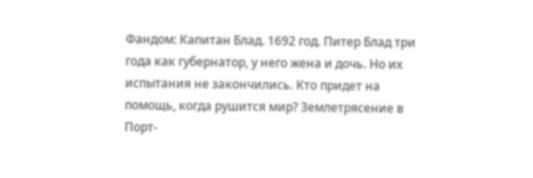Фандом: Капитан Блад. 1692 год. Питер Блад три года как губернатор, у него жена и дочь. Но их испытания не закончились. Кто придет на помощь, когда рушится мир? Землетрясение в Порт-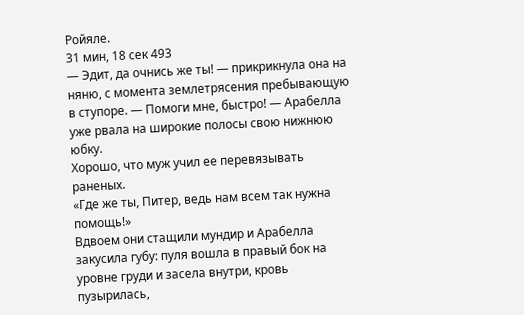Ройяле.
31 мин, 18 сек 493
— Эдит, да очнись же ты! — прикрикнула она на няню, с момента землетрясения пребывающую в ступоре. — Помоги мне, быстро! — Арабелла уже рвала на широкие полосы свою нижнюю юбку.
Хорошо, что муж учил ее перевязывать раненых.
«Где же ты, Питер, ведь нам всем так нужна помощь!»
Вдвоем они стащили мундир и Арабелла закусила губу: пуля вошла в правый бок на уровне груди и засела внутри, кровь пузырилась,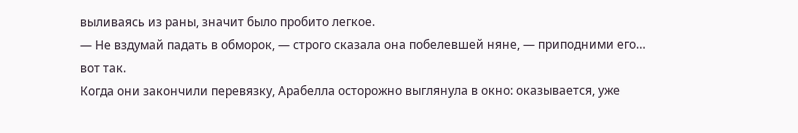выливаясь из раны, значит было пробито легкое.
— Не вздумай падать в обморок, — строго сказала она побелевшей няне, — приподними его… вот так.
Когда они закончили перевязку, Арабелла осторожно выглянула в окно: оказывается, уже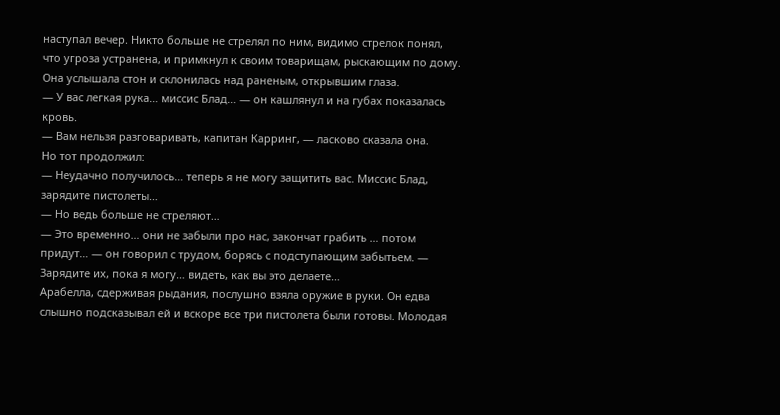наступал вечер. Никто больше не стрелял по ним, видимо стрелок понял, что угроза устранена, и примкнул к своим товарищам, рыскающим по дому.
Она услышала стон и склонилась над раненым, открывшим глаза.
— У вас легкая рука… миссис Блад… — он кашлянул и на губах показалась кровь.
— Вам нельзя разговаривать, капитан Карринг, — ласково сказала она.
Но тот продолжил:
— Неудачно получилось… теперь я не могу защитить вас. Миссис Блад, зарядите пистолеты…
— Но ведь больше не стреляют…
— Это временно… они не забыли про нас, закончат грабить … потом придут… — он говорил с трудом, борясь с подступающим забытьем. — Зарядите их, пока я могу… видеть, как вы это делаете…
Арабелла, сдерживая рыдания, послушно взяла оружие в руки. Он едва слышно подсказывал ей и вскоре все три пистолета были готовы. Молодая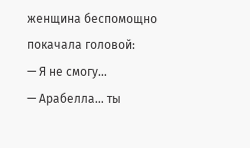женщина беспомощно покачала головой:
— Я не смогу…
— Арабелла… ты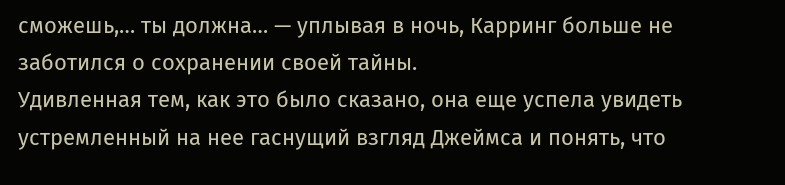сможешь,… ты должна… — уплывая в ночь, Карринг больше не заботился о сохранении своей тайны.
Удивленная тем, как это было сказано, она еще успела увидеть устремленный на нее гаснущий взгляд Джеймса и понять, что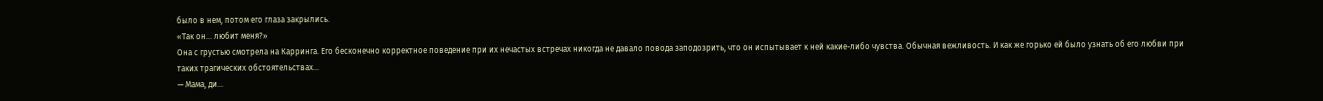было в нем, потом его глаза закрылись.
«Так он… любит меня?»
Она с грустью смотрела на Карринга. Его бесконечно корректное поведение при их нечастых встречах никогда не давало повода заподозрить, что он испытывает к ней какие-либо чувства. Обычная вежливость. И как же горько ей было узнать об его любви при таких трагических обстоятельствах…
— Мама, ди…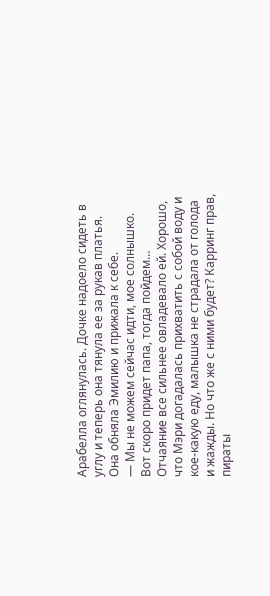Арабелла оглянулась. Дочке надоело сидеть в углу и теперь она тянула ее за рукав платья. Она обняла Эмилию и прижала к себе.
— Мы не можем сейчас идти, мое солнышко. Вот скоро придет папа, тогда пойдем…
Отчаяние все сильнее овладевало ей. Хорошо, что Мэри догадалась прихватить с собой воду и кое-какую еду, малышка не страдала от голода и жажды. Но что же с ними будет? Карринг прав, пираты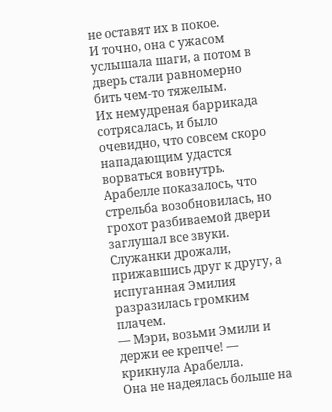не оставят их в покое.
И точно, она с ужасом услышала шаги, а потом в дверь стали равномерно бить чем-то тяжелым.
Их немудреная баррикада сотрясалась, и было очевидно, что совсем скоро нападающим удастся ворваться вовнутрь. Арабелле показалось, что стрельба возобновилась, но грохот разбиваемой двери заглушал все звуки.
Служанки дрожали, прижавшись друг к другу, а испуганная Эмилия разразилась громким плачем.
— Мэри, возьми Эмили и держи ее крепче! — крикнула Арабелла.
Она не надеялась больше на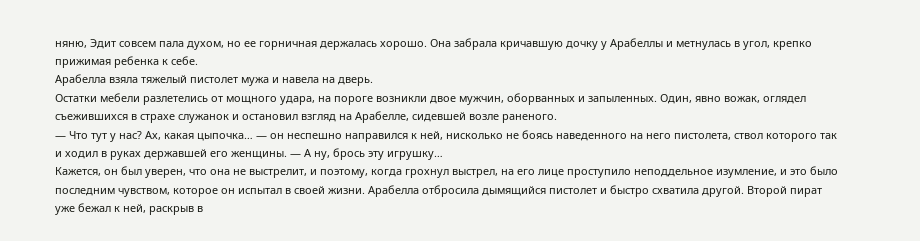няню, Эдит совсем пала духом, но ее горничная держалась хорошо. Она забрала кричавшую дочку у Арабеллы и метнулась в угол, крепко прижимая ребенка к себе.
Арабелла взяла тяжелый пистолет мужа и навела на дверь.
Остатки мебели разлетелись от мощного удара, на пороге возникли двое мужчин, оборванных и запыленных. Один, явно вожак, оглядел съежившихся в страхе служанок и остановил взгляд на Арабелле, сидевшей возле раненого.
— Что тут у нас? Ах, какая цыпочка… — он неспешно направился к ней, нисколько не боясь наведенного на него пистолета, ствол которого так и ходил в руках державшей его женщины. — А ну, брось эту игрушку…
Кажется, он был уверен, что она не выстрелит, и поэтому, когда грохнул выстрел, на его лице проступило неподдельное изумление, и это было последним чувством, которое он испытал в своей жизни. Арабелла отбросила дымящийся пистолет и быстро схватила другой. Второй пират уже бежал к ней, раскрыв в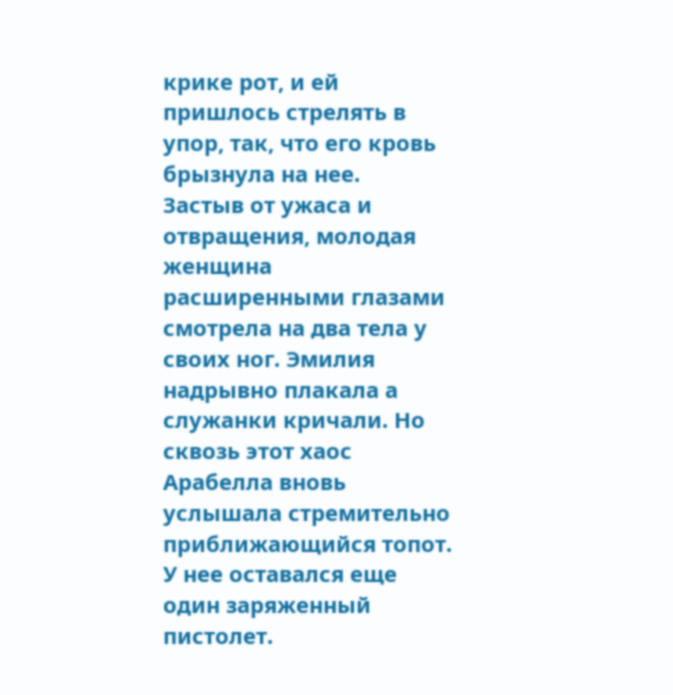крике рот, и ей пришлось стрелять в упор, так, что его кровь брызнула на нее.
Застыв от ужаса и отвращения, молодая женщина расширенными глазами смотрела на два тела у своих ног. Эмилия надрывно плакала а служанки кричали. Но сквозь этот хаос Арабелла вновь услышала стремительно приближающийся топот.
У нее оставался еще один заряженный пистолет.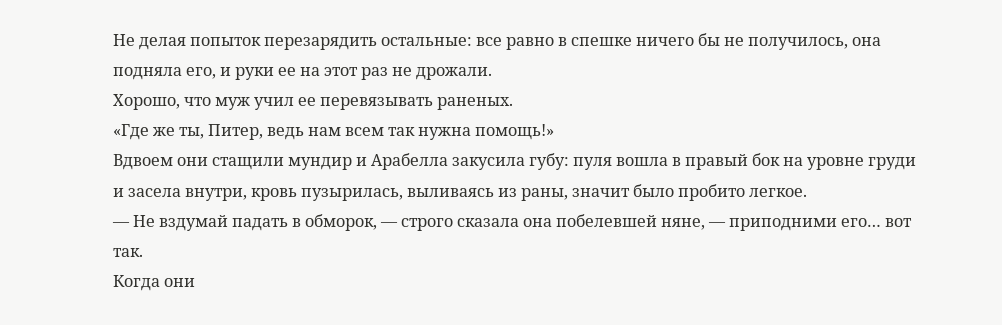Не делая попыток перезарядить остальные: все равно в спешке ничего бы не получилось, она подняла его, и руки ее на этот раз не дрожали.
Хорошо, что муж учил ее перевязывать раненых.
«Где же ты, Питер, ведь нам всем так нужна помощь!»
Вдвоем они стащили мундир и Арабелла закусила губу: пуля вошла в правый бок на уровне груди и засела внутри, кровь пузырилась, выливаясь из раны, значит было пробито легкое.
— Не вздумай падать в обморок, — строго сказала она побелевшей няне, — приподними его… вот так.
Когда они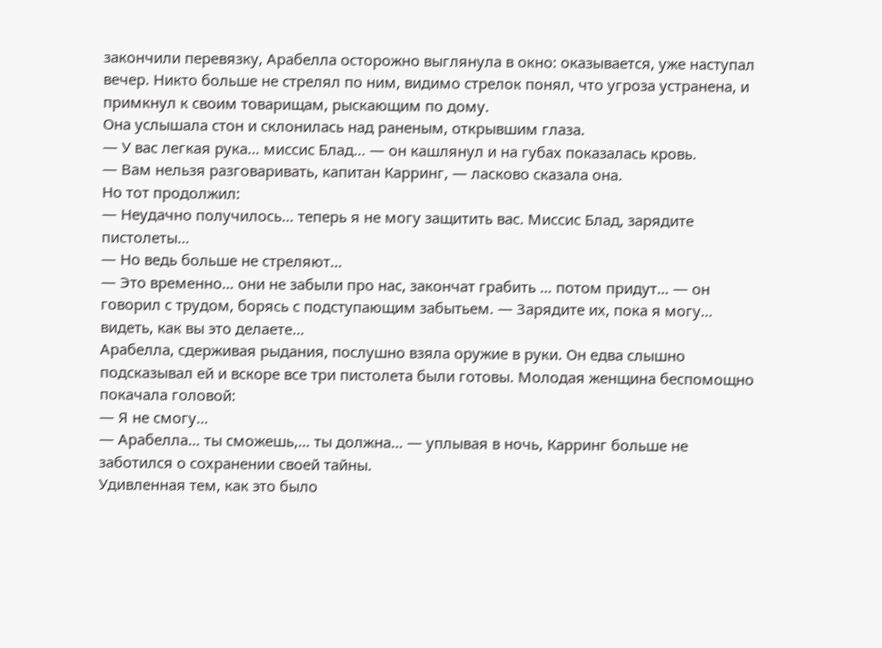закончили перевязку, Арабелла осторожно выглянула в окно: оказывается, уже наступал вечер. Никто больше не стрелял по ним, видимо стрелок понял, что угроза устранена, и примкнул к своим товарищам, рыскающим по дому.
Она услышала стон и склонилась над раненым, открывшим глаза.
— У вас легкая рука… миссис Блад… — он кашлянул и на губах показалась кровь.
— Вам нельзя разговаривать, капитан Карринг, — ласково сказала она.
Но тот продолжил:
— Неудачно получилось… теперь я не могу защитить вас. Миссис Блад, зарядите пистолеты…
— Но ведь больше не стреляют…
— Это временно… они не забыли про нас, закончат грабить … потом придут… — он говорил с трудом, борясь с подступающим забытьем. — Зарядите их, пока я могу… видеть, как вы это делаете…
Арабелла, сдерживая рыдания, послушно взяла оружие в руки. Он едва слышно подсказывал ей и вскоре все три пистолета были готовы. Молодая женщина беспомощно покачала головой:
— Я не смогу…
— Арабелла… ты сможешь,… ты должна… — уплывая в ночь, Карринг больше не заботился о сохранении своей тайны.
Удивленная тем, как это было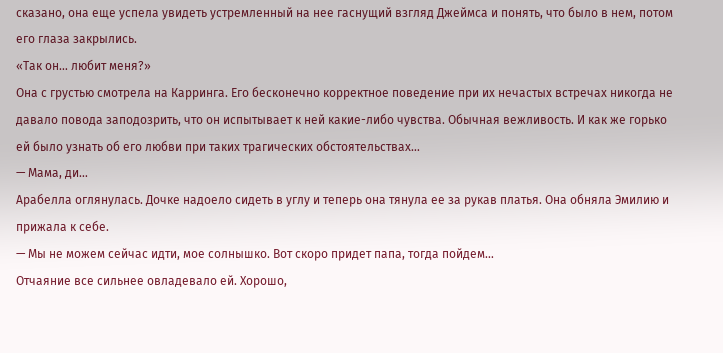сказано, она еще успела увидеть устремленный на нее гаснущий взгляд Джеймса и понять, что было в нем, потом его глаза закрылись.
«Так он… любит меня?»
Она с грустью смотрела на Карринга. Его бесконечно корректное поведение при их нечастых встречах никогда не давало повода заподозрить, что он испытывает к ней какие-либо чувства. Обычная вежливость. И как же горько ей было узнать об его любви при таких трагических обстоятельствах…
— Мама, ди…
Арабелла оглянулась. Дочке надоело сидеть в углу и теперь она тянула ее за рукав платья. Она обняла Эмилию и прижала к себе.
— Мы не можем сейчас идти, мое солнышко. Вот скоро придет папа, тогда пойдем…
Отчаяние все сильнее овладевало ей. Хорошо,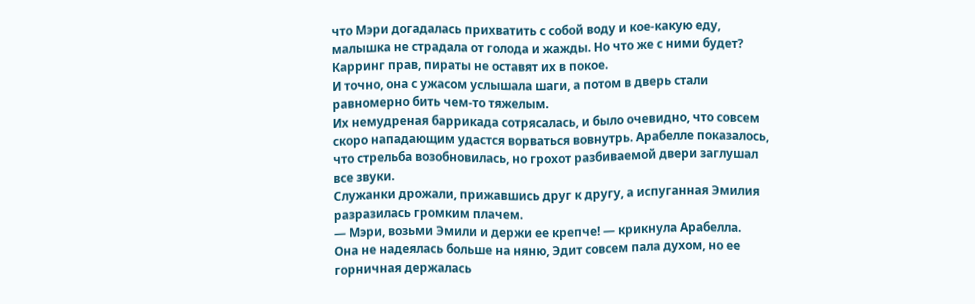что Мэри догадалась прихватить с собой воду и кое-какую еду, малышка не страдала от голода и жажды. Но что же с ними будет? Карринг прав, пираты не оставят их в покое.
И точно, она с ужасом услышала шаги, а потом в дверь стали равномерно бить чем-то тяжелым.
Их немудреная баррикада сотрясалась, и было очевидно, что совсем скоро нападающим удастся ворваться вовнутрь. Арабелле показалось, что стрельба возобновилась, но грохот разбиваемой двери заглушал все звуки.
Служанки дрожали, прижавшись друг к другу, а испуганная Эмилия разразилась громким плачем.
— Мэри, возьми Эмили и держи ее крепче! — крикнула Арабелла.
Она не надеялась больше на няню, Эдит совсем пала духом, но ее горничная держалась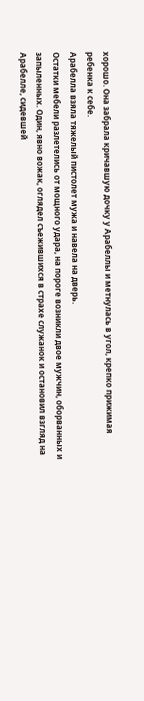хорошо. Она забрала кричавшую дочку у Арабеллы и метнулась в угол, крепко прижимая ребенка к себе.
Арабелла взяла тяжелый пистолет мужа и навела на дверь.
Остатки мебели разлетелись от мощного удара, на пороге возникли двое мужчин, оборванных и запыленных. Один, явно вожак, оглядел съежившихся в страхе служанок и остановил взгляд на Арабелле, сидевшей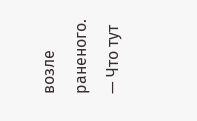возле раненого.
— Что тут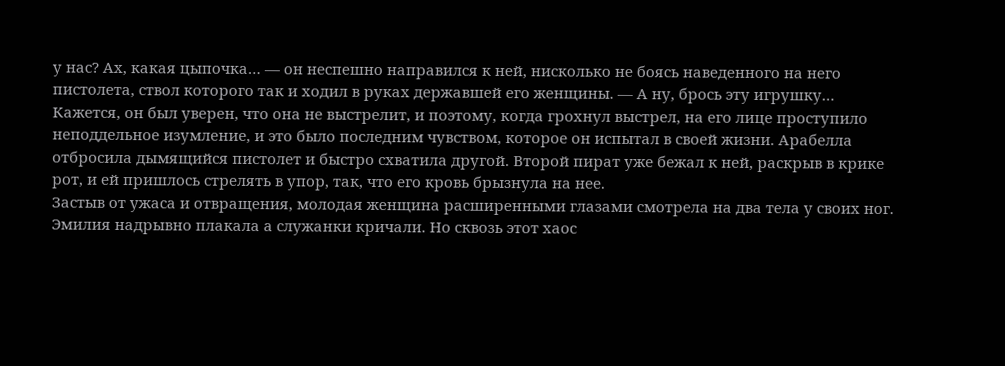у нас? Ах, какая цыпочка… — он неспешно направился к ней, нисколько не боясь наведенного на него пистолета, ствол которого так и ходил в руках державшей его женщины. — А ну, брось эту игрушку…
Кажется, он был уверен, что она не выстрелит, и поэтому, когда грохнул выстрел, на его лице проступило неподдельное изумление, и это было последним чувством, которое он испытал в своей жизни. Арабелла отбросила дымящийся пистолет и быстро схватила другой. Второй пират уже бежал к ней, раскрыв в крике рот, и ей пришлось стрелять в упор, так, что его кровь брызнула на нее.
Застыв от ужаса и отвращения, молодая женщина расширенными глазами смотрела на два тела у своих ног. Эмилия надрывно плакала а служанки кричали. Но сквозь этот хаос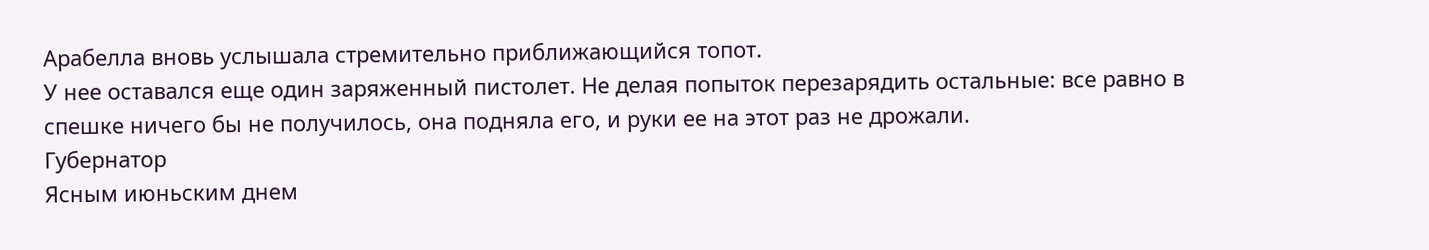Арабелла вновь услышала стремительно приближающийся топот.
У нее оставался еще один заряженный пистолет. Не делая попыток перезарядить остальные: все равно в спешке ничего бы не получилось, она подняла его, и руки ее на этот раз не дрожали.
Губернатор
Ясным июньским днем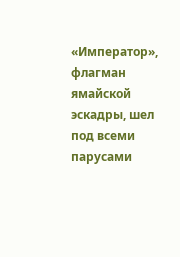«Император», флагман ямайской эскадры, шел под всеми парусами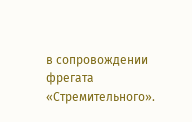в сопровождении фрегата «Стремительного».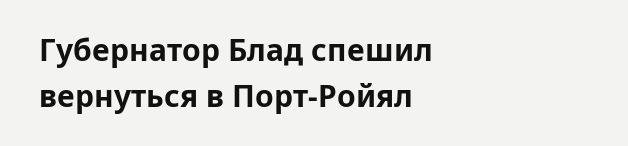Губернатор Блад спешил вернуться в Порт-Ройял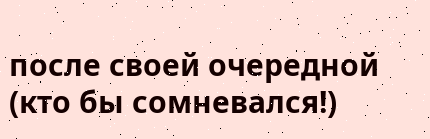после своей очередной (кто бы сомневался!)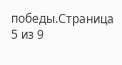победы.Страница 5 из 9